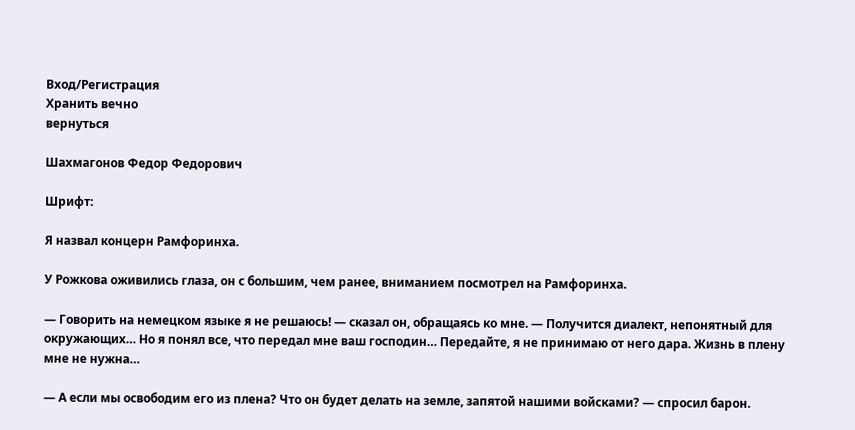Вход/Регистрация
Хранить вечно
вернуться

Шахмагонов Федор Федорович

Шрифт:

Я назвал концерн Рамфоринха.

У Рожкова оживились глаза, он с большим, чем ранее, вниманием посмотрел на Рамфоринха.

— Говорить на немецком языке я не решаюсь! — сказал он, обращаясь ко мне. — Получится диалект, непонятный для окружающих… Но я понял все, что передал мне ваш господин… Передайте, я не принимаю от него дара. Жизнь в плену мне не нужна…

— А если мы освободим его из плена? Что он будет делать на земле, запятой нашими войсками? — спросил барон.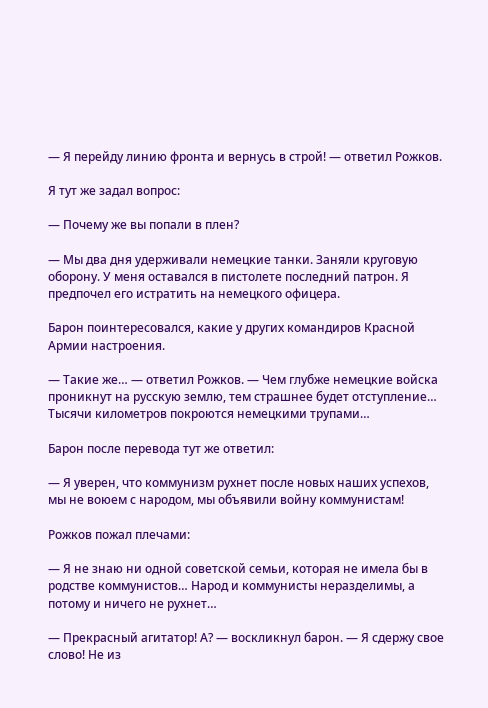— Я перейду линию фронта и вернусь в строй! — ответил Рожков.

Я тут же задал вопрос:

— Почему же вы попали в плен?

— Мы два дня удерживали немецкие танки. Заняли круговую оборону. У меня оставался в пистолете последний патрон. Я предпочел его истратить на немецкого офицера.

Барон поинтересовался, какие у других командиров Красной Армии настроения.

— Такие же… — ответил Рожков. — Чем глубже немецкие войска проникнут на русскую землю, тем страшнее будет отступление… Тысячи километров покроются немецкими трупами…

Барон после перевода тут же ответил:

— Я уверен, что коммунизм рухнет после новых наших успехов, мы не воюем с народом, мы объявили войну коммунистам!

Рожков пожал плечами:

— Я не знаю ни одной советской семьи, которая не имела бы в родстве коммунистов… Народ и коммунисты неразделимы, а потому и ничего не рухнет…

— Прекрасный агитатор! А? — воскликнул барон. — Я сдержу свое слово! Не из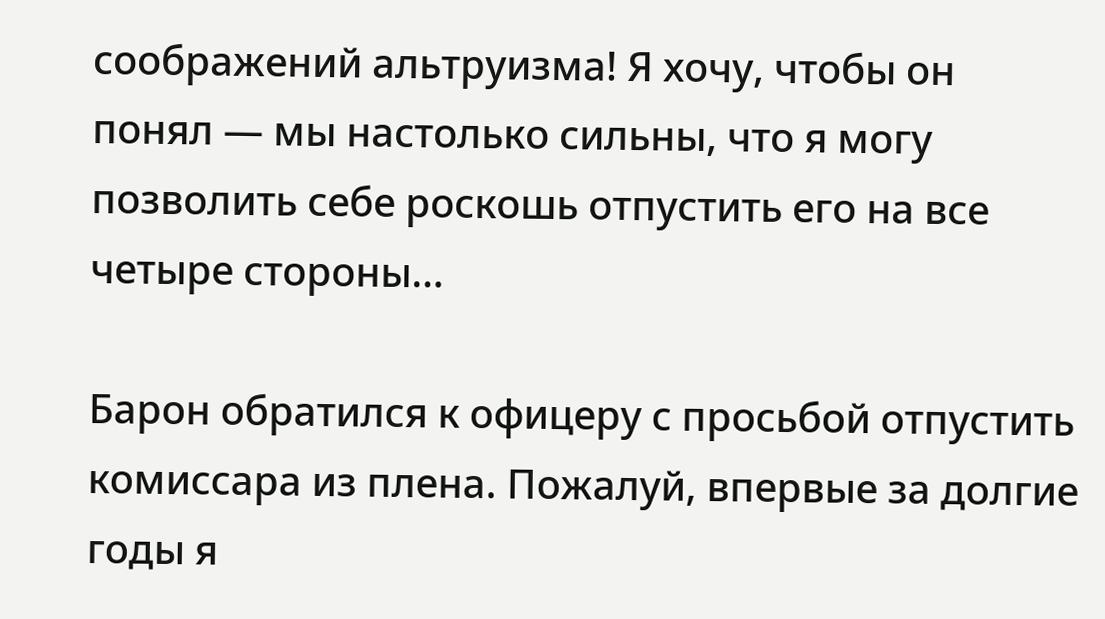соображений альтруизма! Я хочу, чтобы он понял — мы настолько сильны, что я могу позволить себе роскошь отпустить его на все четыре стороны…

Барон обратился к офицеру с просьбой отпустить комиссара из плена. Пожалуй, впервые за долгие годы я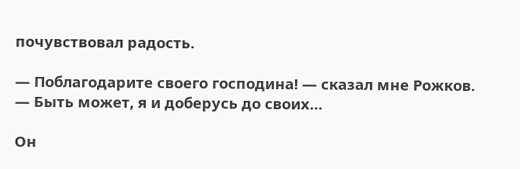почувствовал радость.

— Поблагодарите своего господина! — сказал мне Рожков. — Быть может, я и доберусь до своих…

Он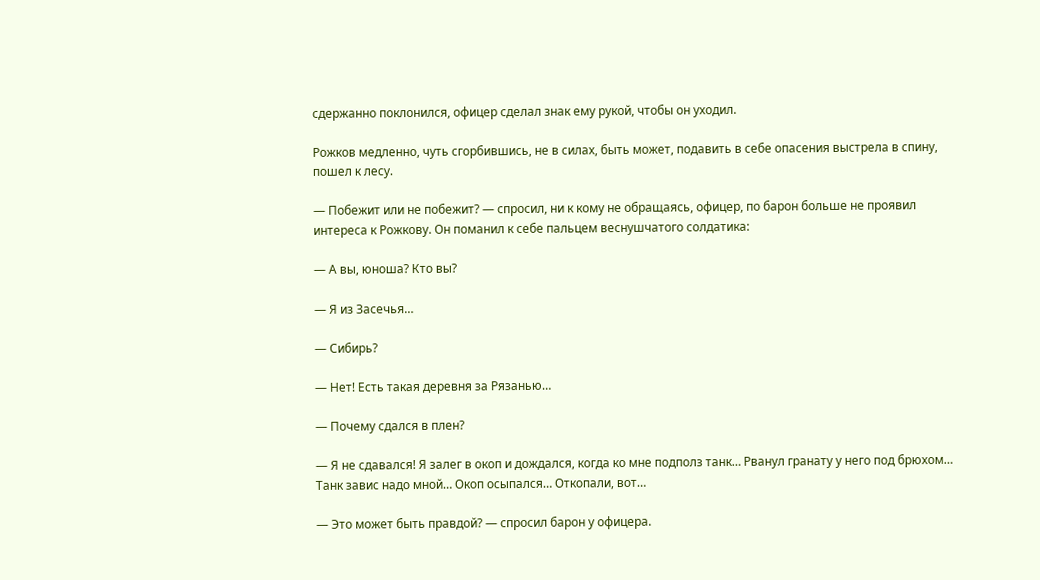сдержанно поклонился, офицер сделал знак ему рукой, чтобы он уходил.

Рожков медленно, чуть сгорбившись, не в силах, быть может, подавить в себе опасения выстрела в спину, пошел к лесу.

— Побежит или не побежит? — спросил, ни к кому не обращаясь, офицер, по барон больше не проявил интереса к Рожкову. Он поманил к себе пальцем веснушчатого солдатика:

— А вы, юноша? Кто вы?

— Я из Засечья…

— Сибирь?

— Нет! Есть такая деревня за Рязанью…

— Почему сдался в плен?

— Я не сдавался! Я залег в окоп и дождался, когда ко мне подполз танк… Рванул гранату у него под брюхом… Танк завис надо мной… Окоп осыпался… Откопали, вот…

— Это может быть правдой? — спросил барон у офицера.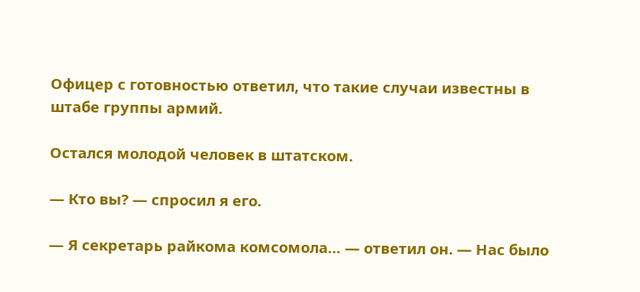Офицер с готовностью ответил, что такие случаи известны в штабе группы армий.

Остался молодой человек в штатском.

— Кто вы? — спросил я его.

— Я секретарь райкома комсомола… — ответил он. — Нас было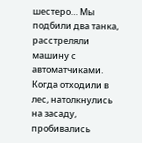шестеро… Мы подбили два танка, расстреляли машину с автоматчиками. Когда отходили в лес, натолкнулись на засаду, пробивались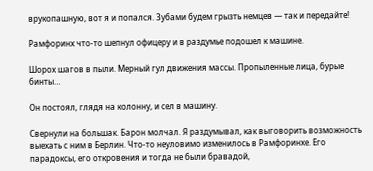врукопашную, вот я и попался. Зубами будем грызть немцев — так и передайте!

Рамфоринх что-то шепнул офицеру и в раздумье подошел к машине.

Шорох шагов в пыли. Мерный гул движения массы. Пропыленные лица, бурые бинты…

Он постоял, глядя на колонну, и сел в машину.

Свернули на большак. Барон молчал. Я раздумывал, как выговорить возможность выехать с ним в Берлин. Что-то неуловимо изменилось в Рамфоринхе. Его парадоксы, его откровения и тогда не были бравадой,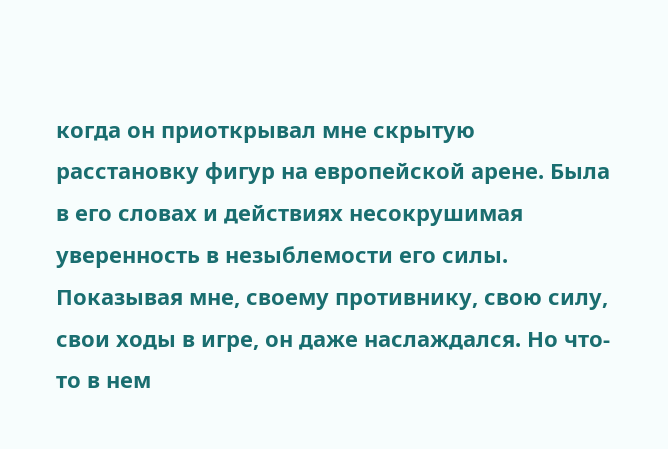когда он приоткрывал мне скрытую расстановку фигур на европейской арене. Была в его словах и действиях несокрушимая уверенность в незыблемости его силы. Показывая мне, своему противнику, свою силу, свои ходы в игре, он даже наслаждался. Но что-то в нем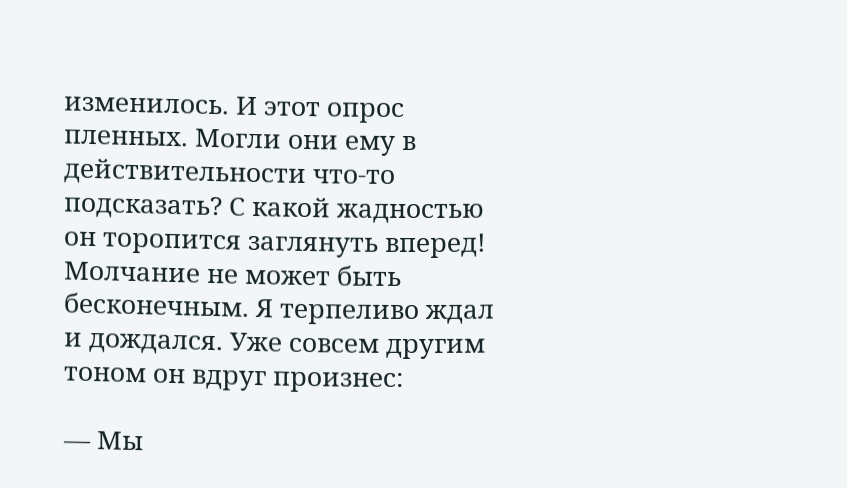изменилось. И этот опрос пленных. Могли они ему в действительности что-то подсказать? С какой жадностью он торопится заглянуть вперед! Молчание не может быть бесконечным. Я терпеливо ждал и дождался. Уже совсем другим тоном он вдруг произнес:

— Мы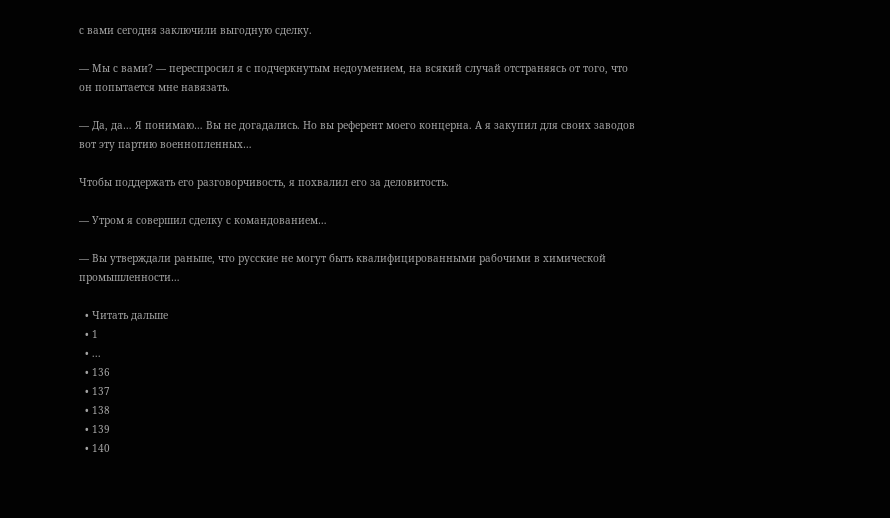с вами сегодня заключили выгодную сделку.

— Мы с вами? — переспросил я с подчеркнутым недоумением, на всякий случай отстраняясь от того, что он попытается мне навязать.

— Да, да… Я понимаю… Вы не догадались. Но вы референт моего концерна. А я закупил для своих заводов вот эту партию военнопленных…

Чтобы поддержать его разговорчивость, я похвалил его за деловитость.

— Утром я совершил сделку с командованием…

— Вы утверждали раньше, что русские не могут быть квалифицированными рабочими в химической промышленности…

  • Читать дальше
  • 1
  • ...
  • 136
  • 137
  • 138
  • 139
  • 140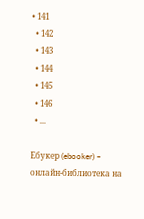• 141
  • 142
  • 143
  • 144
  • 145
  • 146
  • ...

Ебукер (ebooker) – онлайн-библиотека на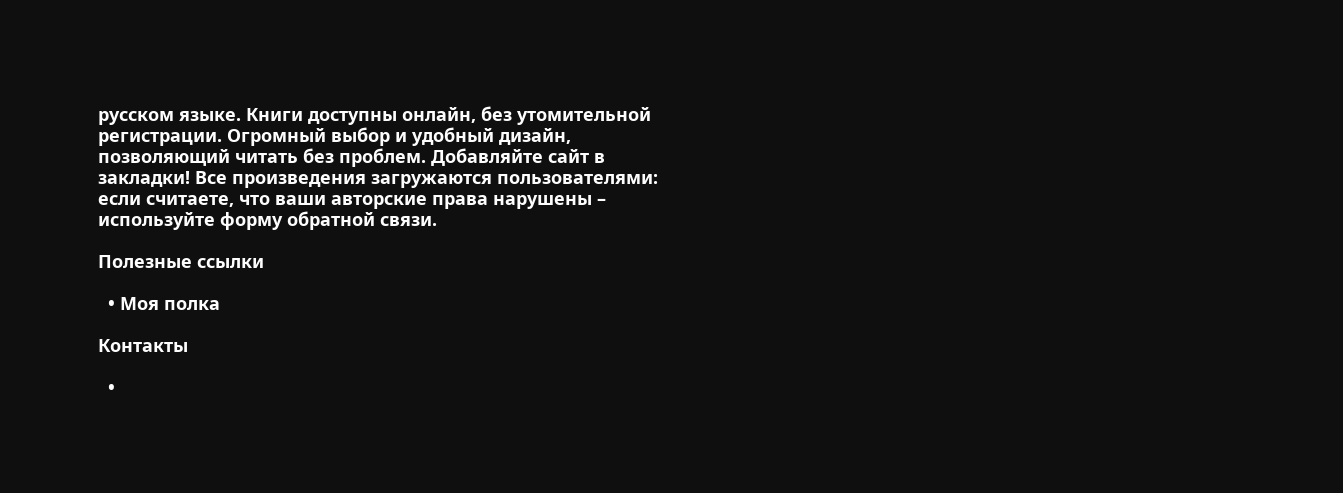русском языке. Книги доступны онлайн, без утомительной регистрации. Огромный выбор и удобный дизайн, позволяющий читать без проблем. Добавляйте сайт в закладки! Все произведения загружаются пользователями: если считаете, что ваши авторские права нарушены – используйте форму обратной связи.

Полезные ссылки

  • Моя полка

Контакты

  •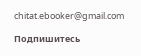chitat.ebooker@gmail.com

Подпишитесь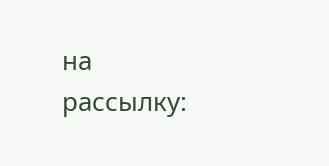на рассылку: